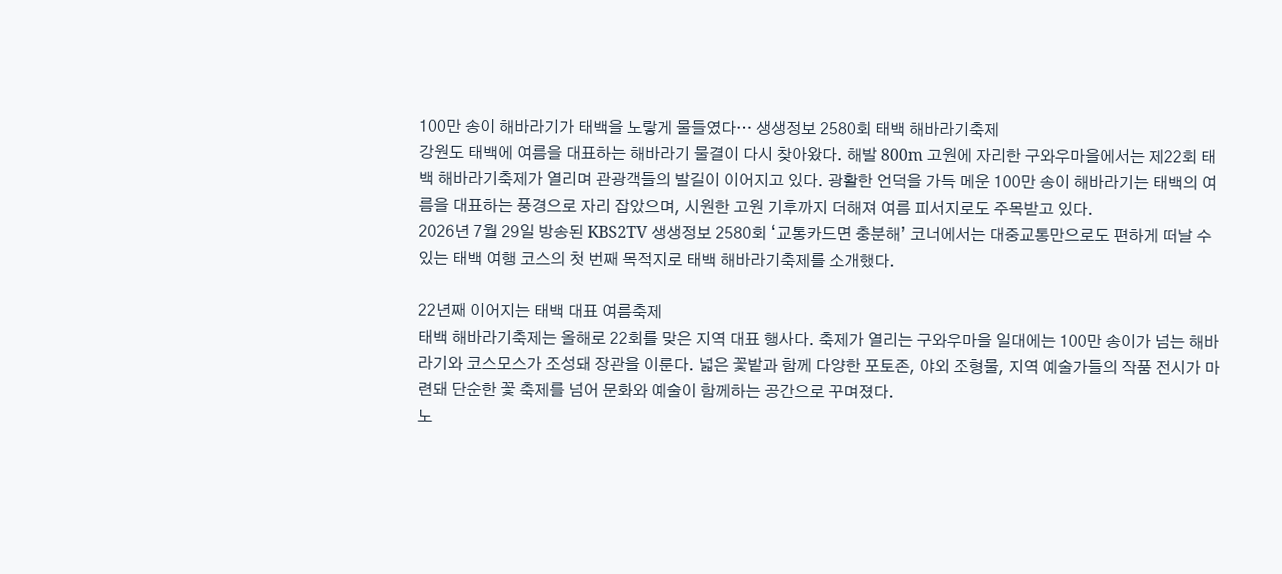100만 송이 해바라기가 태백을 노랗게 물들였다… 생생정보 2580회 태백 해바라기축제
강원도 태백에 여름을 대표하는 해바라기 물결이 다시 찾아왔다. 해발 800m 고원에 자리한 구와우마을에서는 제22회 태백 해바라기축제가 열리며 관광객들의 발길이 이어지고 있다. 광활한 언덕을 가득 메운 100만 송이 해바라기는 태백의 여름을 대표하는 풍경으로 자리 잡았으며, 시원한 고원 기후까지 더해져 여름 피서지로도 주목받고 있다.
2026년 7월 29일 방송된 KBS2TV 생생정보 2580회 ‘교통카드면 충분해’ 코너에서는 대중교통만으로도 편하게 떠날 수 있는 태백 여행 코스의 첫 번째 목적지로 태백 해바라기축제를 소개했다.

22년째 이어지는 태백 대표 여름축제
태백 해바라기축제는 올해로 22회를 맞은 지역 대표 행사다. 축제가 열리는 구와우마을 일대에는 100만 송이가 넘는 해바라기와 코스모스가 조성돼 장관을 이룬다. 넓은 꽃밭과 함께 다양한 포토존, 야외 조형물, 지역 예술가들의 작품 전시가 마련돼 단순한 꽃 축제를 넘어 문화와 예술이 함께하는 공간으로 꾸며졌다.
노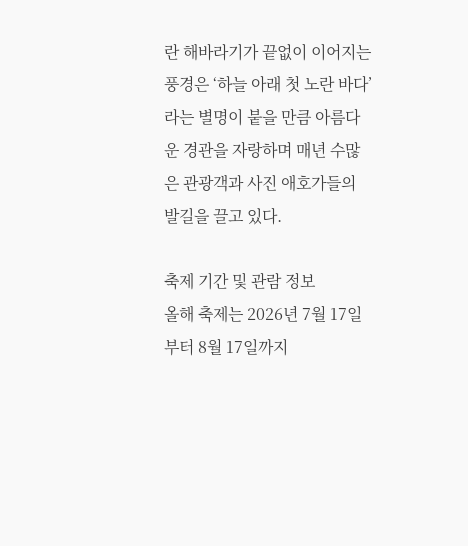란 해바라기가 끝없이 이어지는 풍경은 ‘하늘 아래 첫 노란 바다’라는 별명이 붙을 만큼 아름다운 경관을 자랑하며 매년 수많은 관광객과 사진 애호가들의 발길을 끌고 있다.

축제 기간 및 관람 정보
올해 축제는 2026년 7월 17일부터 8월 17일까지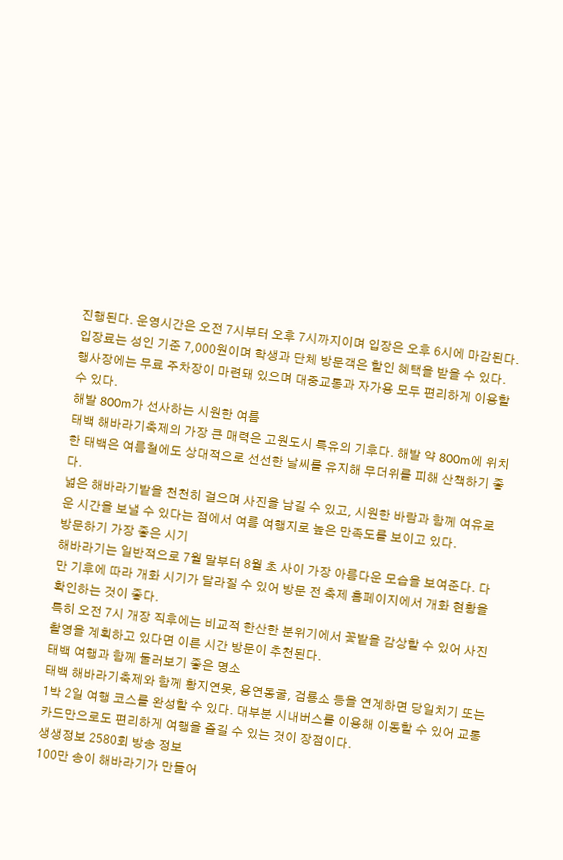진행된다. 운영시간은 오전 7시부터 오후 7시까지이며 입장은 오후 6시에 마감된다.
입장료는 성인 기준 7,000원이며 학생과 단체 방문객은 할인 혜택을 받을 수 있다. 행사장에는 무료 주차장이 마련돼 있으며 대중교통과 자가용 모두 편리하게 이용할 수 있다.
해발 800m가 선사하는 시원한 여름
태백 해바라기축제의 가장 큰 매력은 고원도시 특유의 기후다. 해발 약 800m에 위치한 태백은 여름철에도 상대적으로 선선한 날씨를 유지해 무더위를 피해 산책하기 좋다.
넓은 해바라기밭을 천천히 걸으며 사진을 남길 수 있고, 시원한 바람과 함께 여유로운 시간을 보낼 수 있다는 점에서 여름 여행지로 높은 만족도를 보이고 있다.
방문하기 가장 좋은 시기
해바라기는 일반적으로 7월 말부터 8월 초 사이 가장 아름다운 모습을 보여준다. 다만 기후에 따라 개화 시기가 달라질 수 있어 방문 전 축제 홈페이지에서 개화 현황을 확인하는 것이 좋다.
특히 오전 7시 개장 직후에는 비교적 한산한 분위기에서 꽃밭을 감상할 수 있어 사진 촬영을 계획하고 있다면 이른 시간 방문이 추천된다.
태백 여행과 함께 둘러보기 좋은 명소
태백 해바라기축제와 함께 황지연못, 용연동굴, 검룡소 등을 연계하면 당일치기 또는 1박 2일 여행 코스를 완성할 수 있다. 대부분 시내버스를 이용해 이동할 수 있어 교통카드만으로도 편리하게 여행을 즐길 수 있는 것이 장점이다.
생생정보 2580회 방송 정보
100만 송이 해바라기가 만들어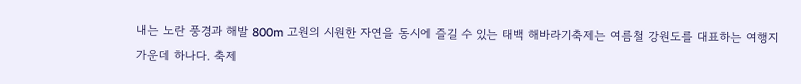내는 노란 풍경과 해발 800m 고원의 시원한 자연을 동시에 즐길 수 있는 태백 해바라기축제는 여름철 강원도를 대표하는 여행지 가운데 하나다. 축제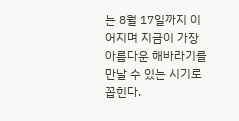는 8월 17일까지 이어지며 지금이 가장 아름다운 해바라기를 만날 수 있는 시기로 꼽힌다.